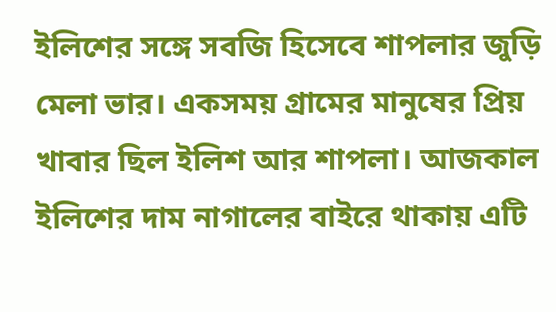ইলিশের সঙ্গে সবজি হিসেবে শাপলার জুড়ি মেলা ভার। একসময় গ্রামের মানুষের প্রিয় খাবার ছিল ইলিশ আর শাপলা। আজকাল ইলিশের দাম নাগালের বাইরে থাকায় এটি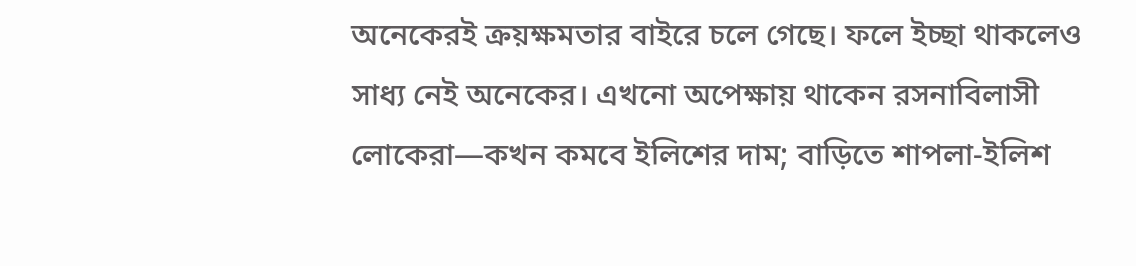অনেকেরই ক্রয়ক্ষমতার বাইরে চলে গেছে। ফলে ইচ্ছা থাকলেও সাধ্য নেই অনেকের। এখনো অপেক্ষায় থাকেন রসনাবিলাসী লোকেরা—কখন কমবে ইলিশের দাম; বাড়িতে শাপলা-ইলিশ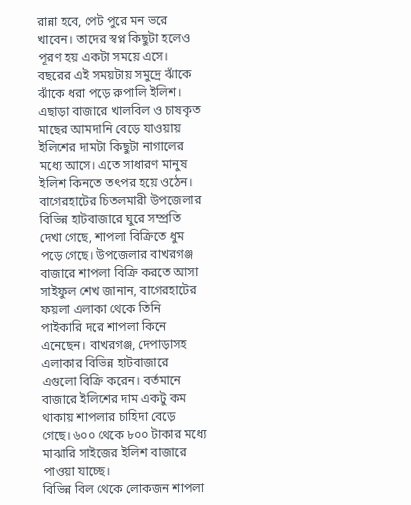রান্না হবে, পেট পুরে মন ভরে খাবেন। তাদের স্বপ্ন কিছুটা হলেও পূরণ হয় একটা সময়ে এসে। বছরের এই সময়টায় সমুদ্রে ঝাঁকে ঝাঁকে ধরা পড়ে রুপালি ইলিশ। এছাড়া বাজারে খালবিল ও চাষকৃত মাছের আমদানি বেড়ে যাওয়ায় ইলিশের দামটা কিছুটা নাগালের মধ্যে আসে। এতে সাধারণ মানুষ ইলিশ কিনতে তৎপর হয়ে ওঠেন।
বাগেরহাটের চিতলমারী উপজেলার বিভিন্ন হাটবাজারে ঘুরে সম্প্রতি দেখা গেছে, শাপলা বিক্রিতে ধুম পড়ে গেছে। উপজেলার বাখরগঞ্জ বাজারে শাপলা বিক্রি করতে আসা সাইফুল শেখ জানান, বাগেরহাটের ফয়লা এলাকা থেকে তিনি পাইকারি দরে শাপলা কিনে এনেছেন। বাখরগঞ্জ, দেপাড়াসহ এলাকার বিভিন্ন হাটবাজারে এগুলো বিক্রি করেন। বর্তমানে বাজারে ইলিশের দাম একটু কম থাকায় শাপলার চাহিদা বেড়ে গেছে। ৬০০ থেকে ৮০০ টাকার মধ্যে মাঝারি সাইজের ইলিশ বাজারে পাওয়া যাচ্ছে।
বিভিন্ন বিল থেকে লোকজন শাপলা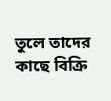তুলে তাদের কাছে বিক্রি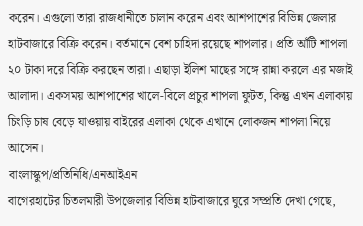করেন। এগুলো তারা রাজধানীতে চালান করেন এবং আশপাশের বিভিন্ন জেলার হাটবাজারে বিক্রি করেন। বর্তমানে বেশ চাহিদা রয়েছে শাপলার। প্রতি আঁটি শাপলা ২০ টাকা দরে বিক্রি করছেন তারা। এছাড়া ইলিশ মাছের সঙ্গে রান্না করলে এর মজাই আলাদা। একসময় আশপাশের খালে-বিলে প্রচুর শাপলা ফুটত, কিন্তু এখন এলাকায় চিংড়ি চাষ বেড়ে যাওয়ায় বাইরের এলাকা থেকে এখানে লোকজন শাপলা নিয়ে আসেন।
বাংলাস্কুপ/প্রতিনিধি/এনআইএন
বাগেরহাটের চিতলমারী উপজেলার বিভিন্ন হাটবাজারে ঘুরে সম্প্রতি দেখা গেছে,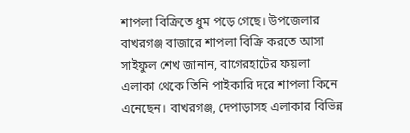শাপলা বিক্রিতে ধুম পড়ে গেছে। উপজেলার বাখরগঞ্জ বাজারে শাপলা বিক্রি করতে আসা সাইফুল শেখ জানান, বাগেরহাটের ফয়লা এলাকা থেকে তিনি পাইকারি দরে শাপলা কিনে এনেছেন। বাখরগঞ্জ, দেপাড়াসহ এলাকার বিভিন্ন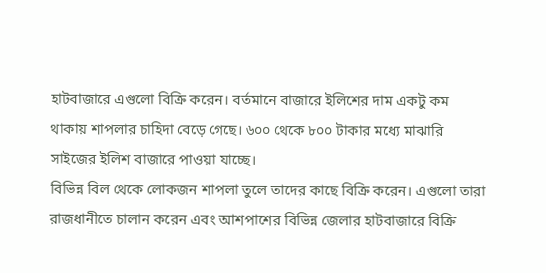হাটবাজারে এগুলো বিক্রি করেন। বর্তমানে বাজারে ইলিশের দাম একটু কম থাকায় শাপলার চাহিদা বেড়ে গেছে। ৬০০ থেকে ৮০০ টাকার মধ্যে মাঝারি সাইজের ইলিশ বাজারে পাওয়া যাচ্ছে।
বিভিন্ন বিল থেকে লোকজন শাপলা তুলে তাদের কাছে বিক্রি করেন। এগুলো তারা রাজধানীতে চালান করেন এবং আশপাশের বিভিন্ন জেলার হাটবাজারে বিক্রি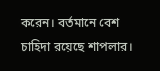করেন। বর্তমানে বেশ চাহিদা রয়েছে শাপলার।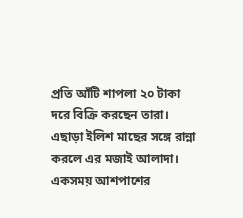প্রতি আঁটি শাপলা ২০ টাকা দরে বিক্রি করছেন তারা। এছাড়া ইলিশ মাছের সঙ্গে রান্না করলে এর মজাই আলাদা। একসময় আশপাশের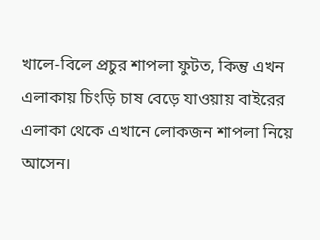খালে-বিলে প্রচুর শাপলা ফুটত, কিন্তু এখন এলাকায় চিংড়ি চাষ বেড়ে যাওয়ায় বাইরের এলাকা থেকে এখানে লোকজন শাপলা নিয়ে আসেন।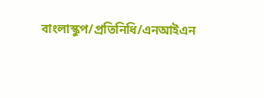বাংলাস্কুপ/প্রতিনিধি/এনআইএন